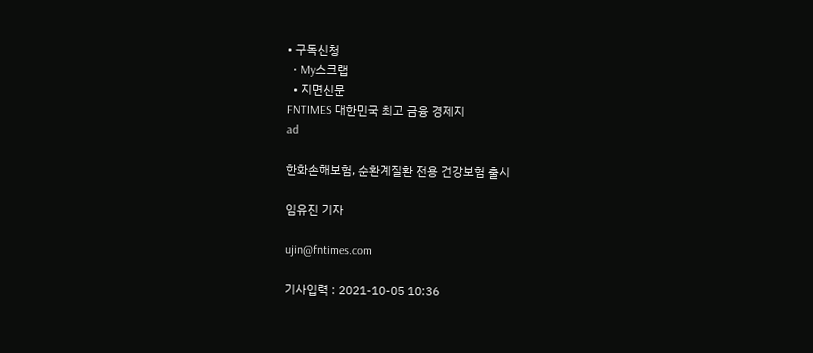• 구독신청
  • My스크랩
  • 지면신문
FNTIMES 대한민국 최고 금융 경제지
ad

한화손해보험, 순환계질환 전용 건강보험 출시

임유진 기자

ujin@fntimes.com

기사입력 : 2021-10-05 10:36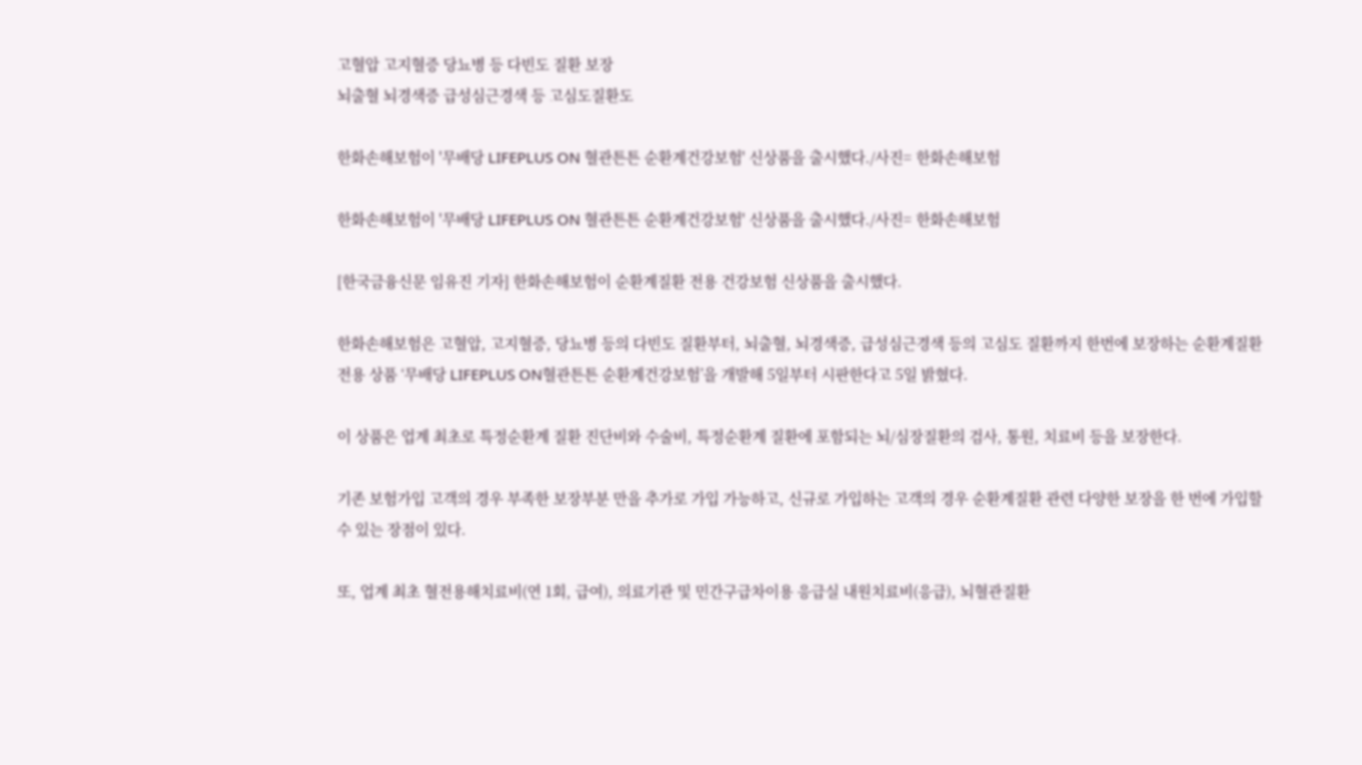고혈압 고지혈증 당뇨병 등 다빈도 질환 보장
뇌출혈 뇌경색증 급성심근경색 등 고심도질환도

한화손해보험이 '무배당 LIFEPLUS ON 혈관튼튼 순환계건강보험' 신상품을 출시했다./사진= 한화손해보험

한화손해보험이 '무배당 LIFEPLUS ON 혈관튼튼 순환계건강보험' 신상품을 출시했다./사진= 한화손해보험

[한국금융신문 임유진 기자] 한화손해보험이 순환계질환 전용 건강보험 신상품을 출시했다.

한화손해보험은 고혈압, 고지혈증, 당뇨병 등의 다빈도 질환부터, 뇌출혈, 뇌경색증, 급성심근경색 등의 고심도 질환까지 한번에 보장하는 순환계질환 전용 상품 ‘무배당 LIFEPLUS ON혈관튼튼 순환계건강보험’을 개발해 5일부터 시판한다고 5일 밝혔다.

이 상품은 업계 최초로 특정순환계 질환 진단비와 수술비, 특정순환계 질환에 포함되는 뇌/심장질환의 검사, 통원, 치료비 등을 보장한다.

기존 보험가입 고객의 경우 부족한 보장부분 만을 추가로 가입 가능하고, 신규로 가입하는 고객의 경우 순환계질환 관련 다양한 보장을 한 번에 가입할 수 있는 장점이 있다.

또, 업계 최초 혈전용해치료비(연 1회, 급여), 의료기관 및 민간구급차이용 응급실 내원치료비(응급), 뇌혈관질환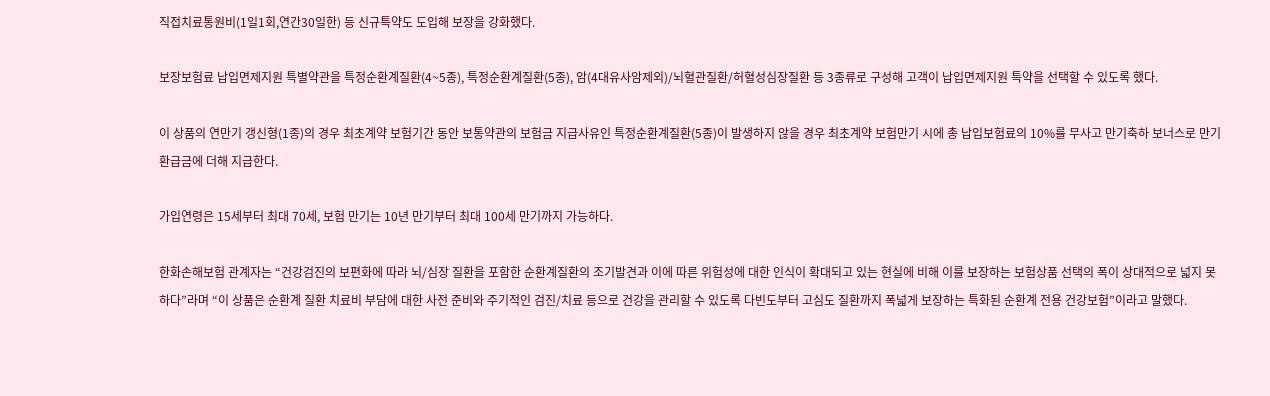직접치료통원비(1일1회,연간30일한) 등 신규특약도 도입해 보장을 강화했다.

보장보험료 납입면제지원 특별약관을 특정순환계질환(4~5종), 특정순환계질환(5종), 암(4대유사암제외)/뇌혈관질환/허혈성심장질환 등 3종류로 구성해 고객이 납입면제지원 특약을 선택할 수 있도록 했다.

이 상품의 연만기 갱신형(1종)의 경우 최초계약 보험기간 동안 보통약관의 보험금 지급사유인 특정순환계질환(5종)이 발생하지 않을 경우 최초계약 보험만기 시에 총 납입보험료의 10%를 무사고 만기축하 보너스로 만기환급금에 더해 지급한다.

가입연령은 15세부터 최대 70세, 보험 만기는 10년 만기부터 최대 100세 만기까지 가능하다.

한화손해보험 관계자는 “건강검진의 보편화에 따라 뇌/심장 질환을 포함한 순환계질환의 조기발견과 이에 따른 위험성에 대한 인식이 확대되고 있는 현실에 비해 이를 보장하는 보험상품 선택의 폭이 상대적으로 넓지 못하다”라며 “이 상품은 순환계 질환 치료비 부담에 대한 사전 준비와 주기적인 검진/치료 등으로 건강을 관리할 수 있도록 다빈도부터 고심도 질환까지 폭넓게 보장하는 특화된 순환계 전용 건강보험”이라고 말했다.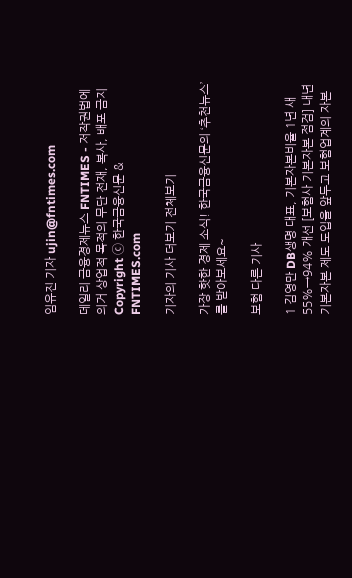임유진 기자 ujin@fntimes.com

데일리 금융경제뉴스 FNTIMES - 저작권법에 의거 상업적 목적의 무단 전재, 복사, 배포 금지
Copyright ⓒ 한국금융신문 & FNTIMES.com

기자의 기사 더보기 전체보기

가장 핫한 경제 소식! 한국금융신문의 ‘추천뉴스’를 받아보세요~

보험 다른 기사

1 김영만 DB생명 대표, 기본자본비율 1년 새 55%→94% 개선 [보험사 기본자본 점검] 내년 기본자본 제도 도입을 앞두고 보험업계의 자본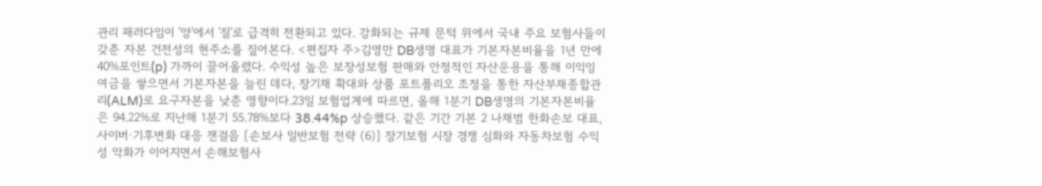관리 패러다임이 '양'에서 '질'로 급격히 전환되고 있다. 강화되는 규제 문턱 위에서 국내 주요 보험사들이 갖춘 자본 건전성의 현주소를 짚어본다. <편집자 주>김영만 DB생명 대표가 기본자본비율을 1년 만에 40%포인트(p) 가까이 끌어올렸다. 수익성 높은 보장성보험 판매와 안정적인 자산운용을 통해 이익잉여금을 쌓으면서 기본자본을 늘린 데다, 장기채 확대와 상품 포트폴리오 조정을 통한 자산부채종합관리(ALM)로 요구자본을 낮춘 영향이다.23일 보험업계에 따르면, 올해 1분기 DB생명의 기본자본비율은 94.22%로 지난해 1분기 55.78%보다 38.44%p 상승했다. 같은 기간 기본 2 나채범 한화손보 대표, 사이버·기후변화 대응 잰걸음 [손보사 일반보험 전략 (6)] 장기보험 시장 경쟁 심화와 자동차보험 수익성 악화가 이어지면서 손해보험사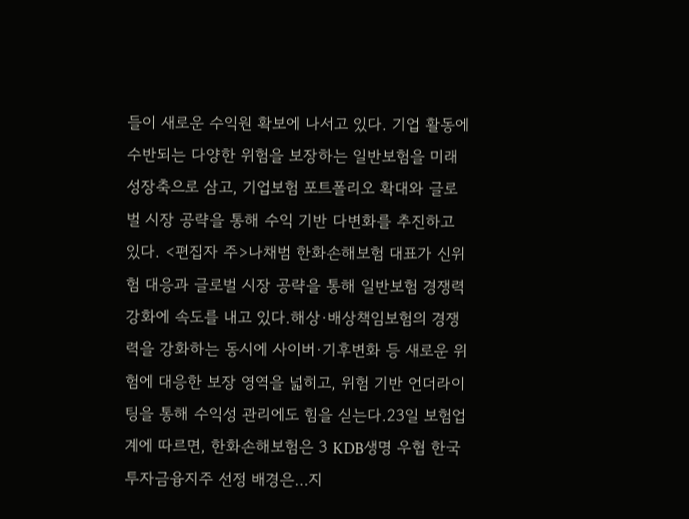들이 새로운 수익원 확보에 나서고 있다. 기업 활동에 수반되는 다양한 위험을 보장하는 일반보험을 미래 성장축으로 삼고, 기업보험 포트폴리오 확대와 글로벌 시장 공략을 통해 수익 기반 다변화를 추진하고 있다. <편집자 주>나채범 한화손해보험 대표가 신위험 대응과 글로벌 시장 공략을 통해 일반보험 경쟁력 강화에 속도를 내고 있다.해상·배상책임보험의 경쟁력을 강화하는 동시에 사이버·기후변화 등 새로운 위험에 대응한 보장 영역을 넓히고, 위험 기반 언더라이팅을 통해 수익성 관리에도 힘을 싣는다.23일 보험업계에 따르면, 한화손해보험은 3 KDB생명 우협 한국투자금융지주 선정 배경은…지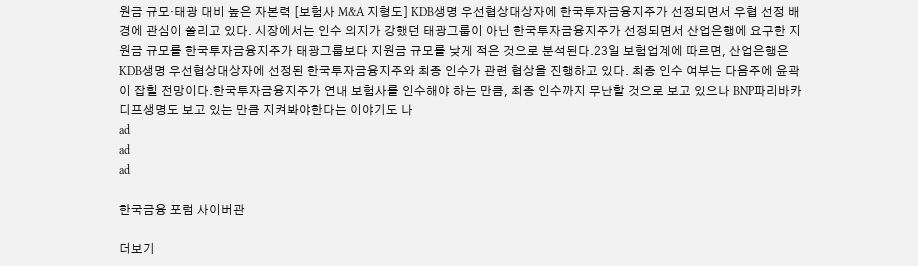원금 규모·태광 대비 높은 자본력 [보험사 M&A 지형도] KDB생명 우선협상대상자에 한국투자금융지주가 선정되면서 우협 선정 배경에 관심이 쏠리고 있다. 시장에서는 인수 의지가 강했던 태광그룹이 아닌 한국투자금융지주가 선정되면서 산업은행에 요구한 지원금 규모를 한국투자금융지주가 태광그룹보다 지원금 규모를 낮게 적은 것으로 분석된다.23일 보험업계에 따르면, 산업은행은 KDB생명 우선협상대상자에 선정된 한국투자금융지주와 최종 인수가 관련 협상을 진행하고 있다. 최종 인수 여부는 다음주에 윤곽이 잡힐 전망이다.한국투자금융지주가 연내 보험사를 인수해야 하는 만큼, 최종 인수까지 무난할 것으로 보고 있으나 BNP파리바카디프생명도 보고 있는 만큼 지켜봐야한다는 이야기도 나
ad
ad
ad

한국금융 포럼 사이버관

더보기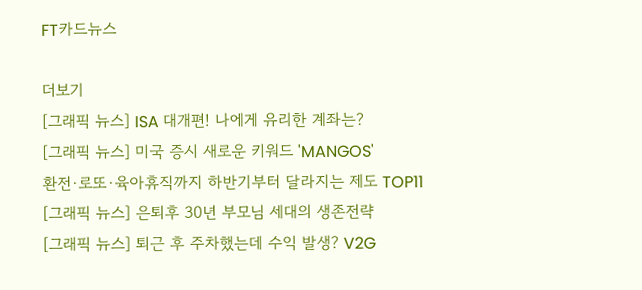FT카드뉴스

더보기
[그래픽 뉴스] ISA 대개편! 나에게 유리한 계좌는?
[그래픽 뉴스] 미국 증시 새로운 키워드 'MANGOS'
환전·로또·육아휴직까지 하반기부터 달라지는 제도 TOP11
[그래픽 뉴스] 은퇴후 30년 부모님 세대의 생존전략
[그래픽 뉴스] 퇴근 후 주차했는데 수익 발생? V2G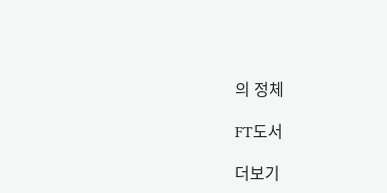의 정체

FT도서

더보기